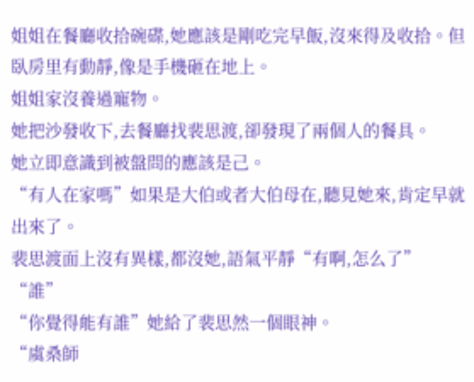姐姐在餐廳收拾碗碟,她應該是剛吃完早飯,沒來得及收拾。但臥房里有動靜,像是手機砸在地上。
姐姐家沒養過寵物。
她把沙發收下,去餐廳找裴思渡,卻發現了兩個人的餐具。
她立即意識到被盤問的應該是己。
“有人在家嗎”如果是大伯或者大伯母在,聽見她來,肯定早就出來了。
裴思渡面上沒有異樣,都沒她,語氣平靜“有啊,怎么了”
“誰”
“你覺得能有誰”她給了裴思然一個眼神。
“虞桑師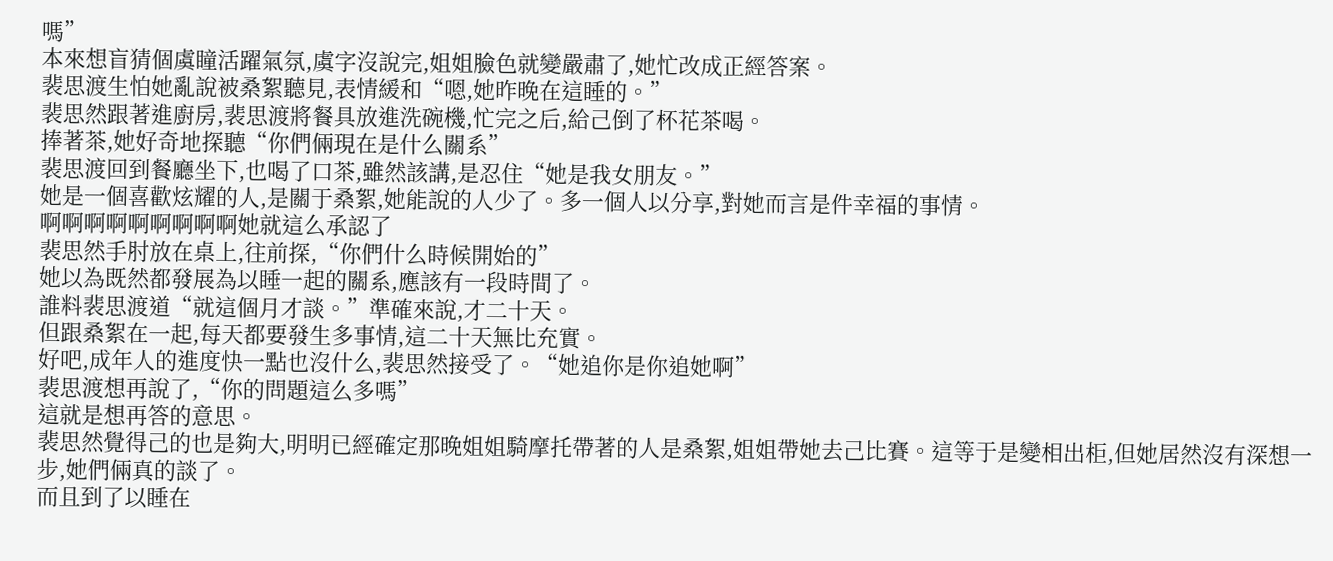嗎”
本來想盲猜個虞瞳活躍氣氛,虞字沒說完,姐姐臉色就變嚴肅了,她忙改成正經答案。
裴思渡生怕她亂說被桑絮聽見,表情緩和“嗯,她昨晚在這睡的。”
裴思然跟著進廚房,裴思渡將餐具放進洗碗機,忙完之后,給己倒了杯花茶喝。
捧著茶,她好奇地探聽“你們倆現在是什么關系”
裴思渡回到餐廳坐下,也喝了口茶,雖然該講,是忍住“她是我女朋友。”
她是一個喜歡炫耀的人,是關于桑絮,她能說的人少了。多一個人以分享,對她而言是件幸福的事情。
啊啊啊啊啊啊啊啊啊她就這么承認了
裴思然手肘放在桌上,往前探,“你們什么時候開始的”
她以為既然都發展為以睡一起的關系,應該有一段時間了。
誰料裴思渡道“就這個月才談。”準確來說,才二十天。
但跟桑絮在一起,每天都要發生多事情,這二十天無比充實。
好吧,成年人的進度快一點也沒什么,裴思然接受了。“她追你是你追她啊”
裴思渡想再說了,“你的問題這么多嗎”
這就是想再答的意思。
裴思然覺得己的也是夠大,明明已經確定那晚姐姐騎摩托帶著的人是桑絮,姐姐帶她去己比賽。這等于是變相出柜,但她居然沒有深想一步,她們倆真的談了。
而且到了以睡在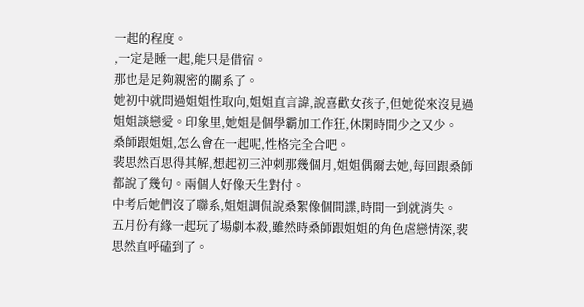一起的程度。
,一定是睡一起,能只是借宿。
那也是足夠親密的關系了。
她初中就問過姐姐性取向,姐姐直言諱,說喜歡女孩子,但她從來沒見過姐姐談戀愛。印象里,她姐是個學霸加工作狂,休閑時間少之又少。
桑師跟姐姐,怎么會在一起呢,性格完全合吧。
裴思然百思得其解,想起初三沖刺那幾個月,姐姐偶爾去她,每回跟桑師都說了幾句。兩個人好像天生對付。
中考后她們沒了聯系,姐姐調侃說桑絮像個間諜,時間一到就消失。
五月份有緣一起玩了場劇本殺,雖然時桑師跟姐姐的角色虐戀情深,裴思然直呼磕到了。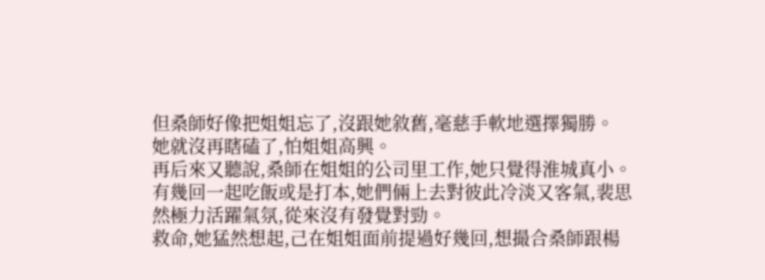但桑師好像把姐姐忘了,沒跟她敘舊,毫慈手軟地選擇獨勝。
她就沒再瞎磕了,怕姐姐高興。
再后來又聽說,桑師在姐姐的公司里工作,她只覺得淮城真小。
有幾回一起吃飯或是打本,她們倆上去對彼此冷淡又客氣,裴思然極力活躍氣氛,從來沒有發覺對勁。
救命,她猛然想起,己在姐姐面前提過好幾回,想撮合桑師跟楊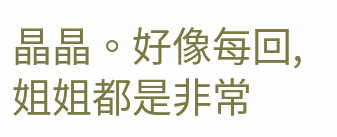晶晶。好像每回,姐姐都是非常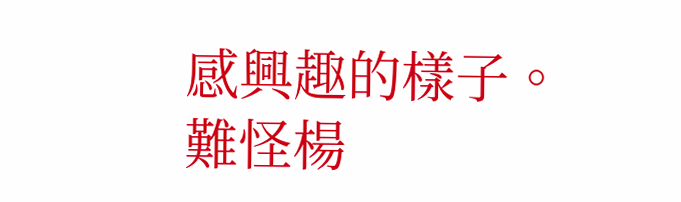感興趣的樣子。
難怪楊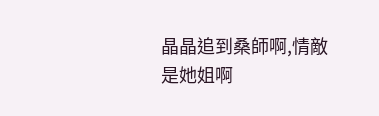晶晶追到桑師啊,情敵是她姐啊